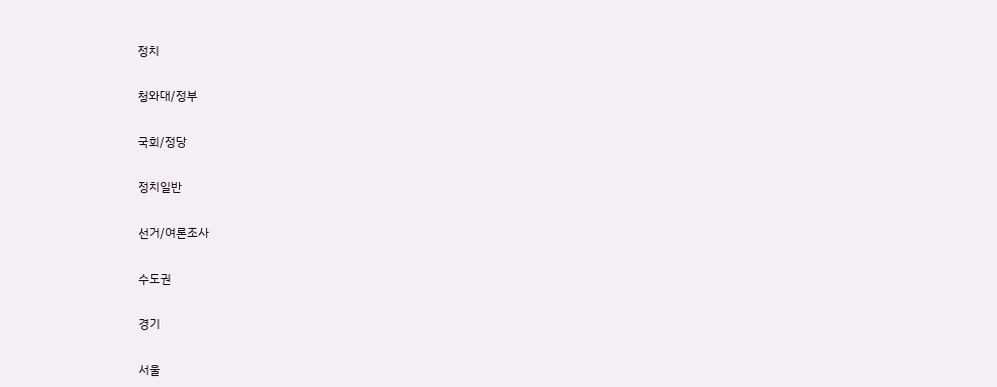정치

청와대/정부

국회/정당

정치일반

선거/여론조사

수도권

경기

서울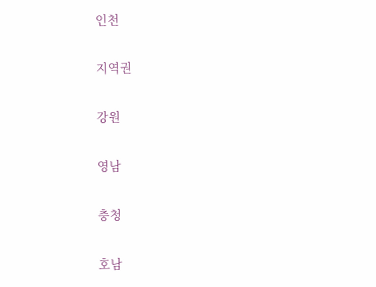인천

지역권

강원

영남

충청

호남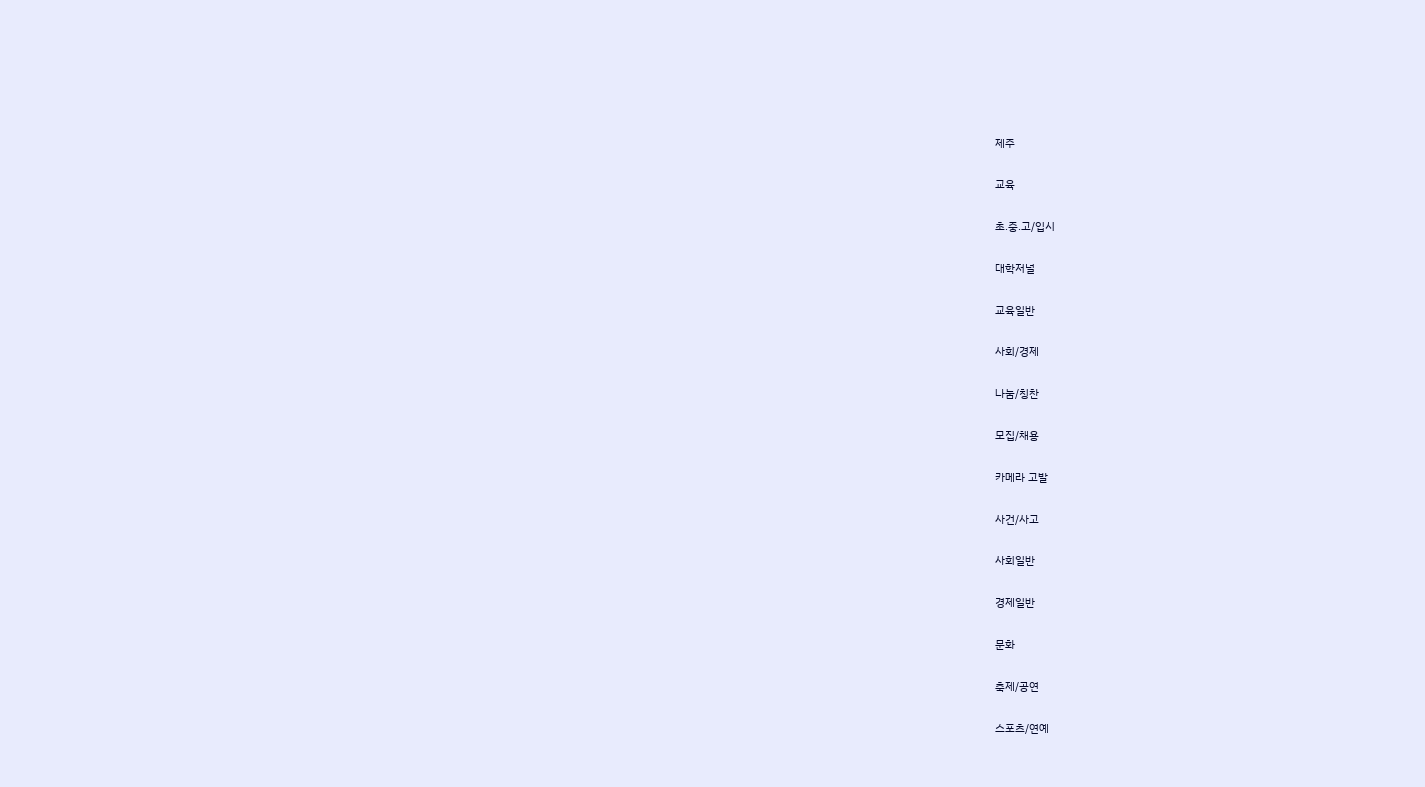제주

교육

초.중.고/입시

대학저널

교육일반

사회/경제

나눔/칭찬

모집/채용

카메라 고발

사건/사고

사회일반

경제일반

문화

축제/공연

스포츠/연예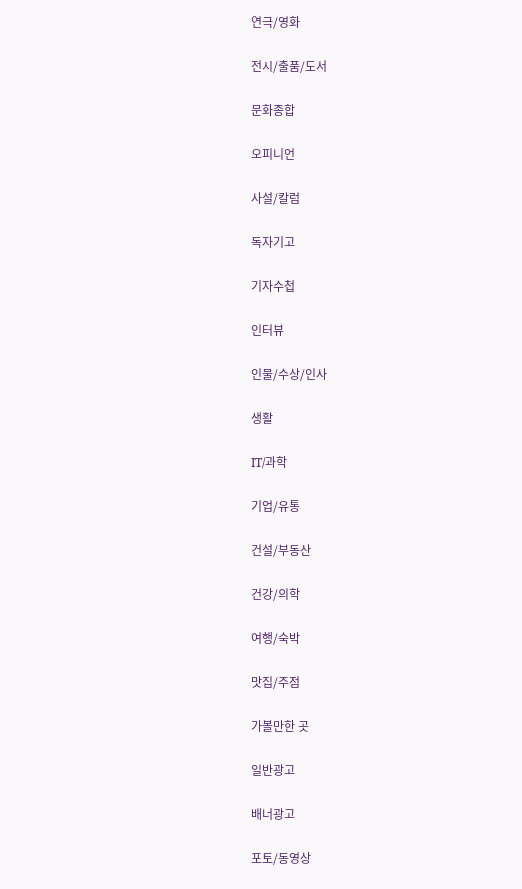연극/영화

전시/출품/도서

문화종합

오피니언

사설/칼럼

독자기고

기자수첩

인터뷰

인물/수상/인사

생활

IT/과학

기업/유통

건설/부동산

건강/의학

여행/숙박

맛집/주점

가볼만한 곳

일반광고

배너광고

포토/동영상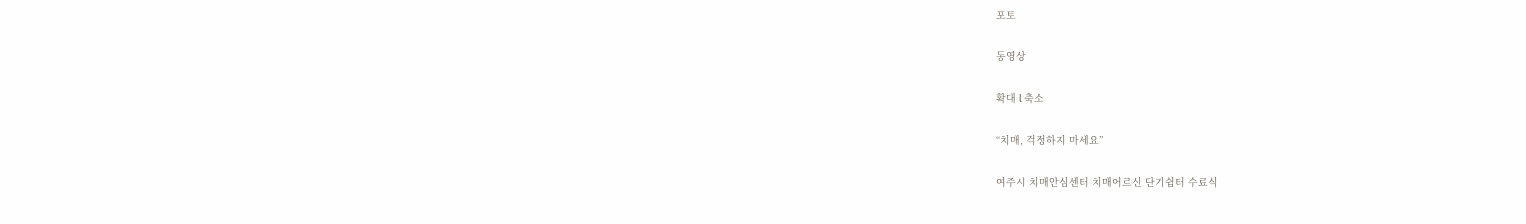포토

동영상

확대 l 축소

“치매, 걱정하지 마세요”

여주시 치매안심센터 치매어르신 단기쉼터 수료식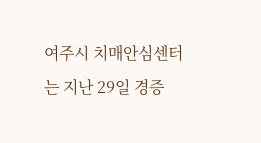여주시 치매안심센터는 지난 29일 경증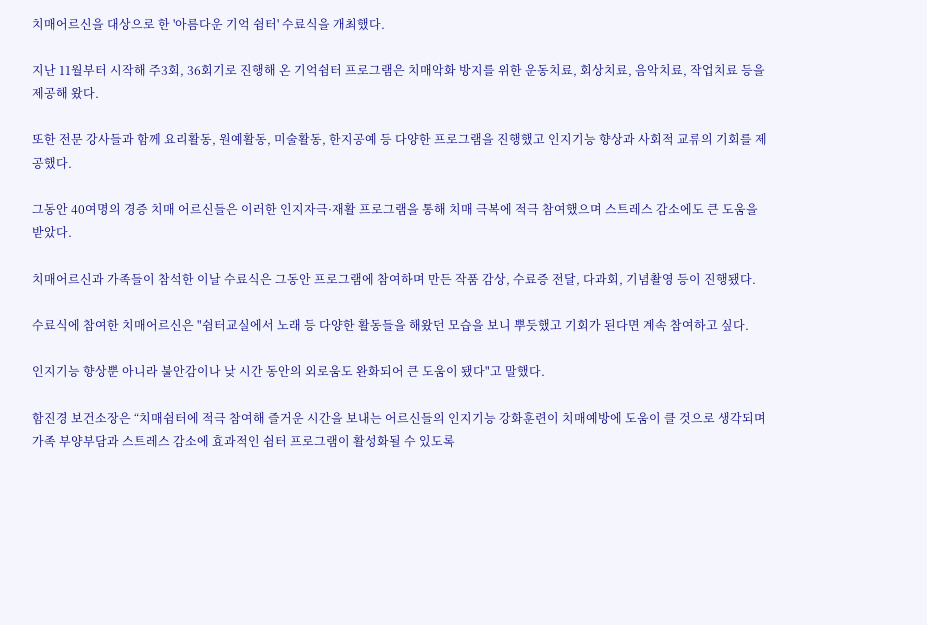치매어르신을 대상으로 한 '아름다운 기억 쉼터' 수료식을 개최했다.

지난 11월부터 시작해 주3회, 36회기로 진행해 온 기억쉼터 프로그램은 치매악화 방지를 위한 운동치료, 회상치료, 음악치료, 작업치료 등을 제공해 왔다.

또한 전문 강사들과 함께 요리활동, 원예활동, 미술활동, 한지공예 등 다양한 프로그램을 진행했고 인지기능 향상과 사회적 교류의 기회를 제공했다.

그동안 40여명의 경증 치매 어르신들은 이러한 인지자극·재활 프로그램을 통해 치매 극복에 적극 참여했으며 스트레스 감소에도 큰 도움을 받았다.

치매어르신과 가족들이 참석한 이날 수료식은 그동안 프로그램에 참여하며 만든 작품 감상, 수료증 전달, 다과회, 기념촬영 등이 진행됐다.

수료식에 참여한 치매어르신은 "쉼터교실에서 노래 등 다양한 활동들을 해왔던 모습을 보니 뿌듯했고 기회가 된다면 계속 참여하고 싶다.

인지기능 향상뿐 아니라 불안감이나 낮 시간 동안의 외로움도 완화되어 큰 도움이 됐다"고 말했다.

함진경 보건소장은 “치매쉼터에 적극 참여해 즐거운 시간을 보내는 어르신들의 인지기능 강화훈련이 치매예방에 도움이 클 것으로 생각되며 가족 부양부담과 스트레스 감소에 효과적인 쉼터 프로그램이 활성화될 수 있도록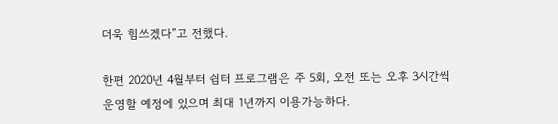더욱 힘쓰겠다”고 전했다.

한편 2020년 4월부터 쉼터 프로그램은 주 5회, 오전 또는 오후 3시간씩 운영할 예정에 있으며 최대 1년까지 이용가능하다.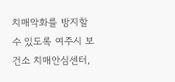치매악화를 방지할 수 있도록 여주시 보건소 치매안심센터,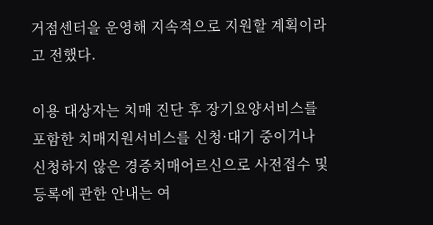거점센터을 운영해 지속적으로 지원할 계획이라고 전했다.

이용 대상자는 치매 진단 후 장기요양서비스를 포함한 치매지원서비스를 신청·대기 중이거나 신청하지 않은 경증치매어르신으로 사전접수 및 등록에 관한 안내는 여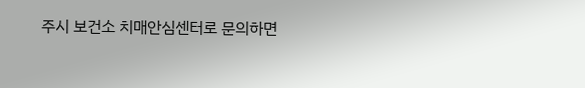주시 보건소 치매안심센터로 문의하면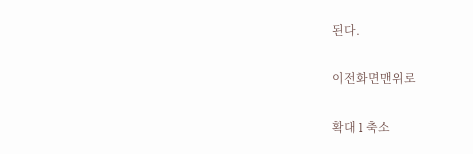된다.

이전화면맨위로

확대 l 축소